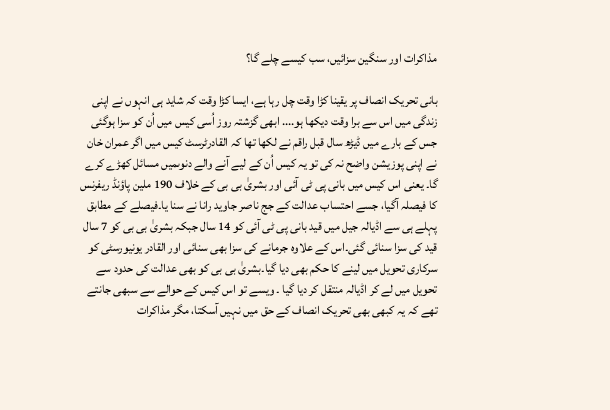مذاکرات اور سنگین سزائیں، سب کیسے چلے گا؟

بانی تحریک انصاف پر یقینا کڑا وقت چل رہا ہے، ایسا کڑا وقت کہ شاید ہی انہوں نے اپنی زندگی میں اس سے برا وقت دیکھا ہو.... ابھی گزشتہ روز اُسی کیس میں اُن کو سزا ہوگئی جس کے بارے میں ڈیڑھ سال قبل راقم نے لکھا تھا کہ القادرٹرسٹ کیس میں اگر عمران خان نے اپنی پوزیشن واضح نہ کی تو یہ کیس اُن کے لیے آنے والے دنوںمیں مسائل کھڑے کرے گا۔ یعنی اس کیس میں بانی پی ٹی آئی اور بشریٰ بی بی کے خلاف 190 ملین پاؤنڈ ریفرنس کا فیصلہ آگیا، جسے احتساب عدالت کے جج ناصر جاوید رانا نے سنا یا۔فیصلے کے مطابق پہلے ہی سے اڈیالہ جیل میں قید بانی پی ٹی آئی کو 14 سال جبکہ بشریٰ بی بی کو 7 سال قید کی سزا سنائی گئی۔اس کے علاوہ جرمانے کی سزا بھی سنائی اور القادر یونیورسٹی کو سرکاری تحویل میں لینے کا حکم بھی دیا گیا۔بشریٰ بی بی کو بھی عدالت کی حدود سے تحویل میں لے کر اڈیالہ منتقل کر دیا گیا ۔ ویسے تو اس کیس کے حوالے سے سبھی جانتے تھے کہ یہ کبھی بھی تحریک انصاف کے حق میں نہیں آسکتا، مگر مذاکرات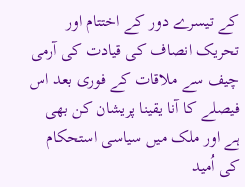کے تیسرے دور کے اختتام اور تحریک انصاف کی قیادت کی آرمی چیف سے ملاقات کے فوری بعد اس فیصلے کا آنا یقینا پریشان کن بھی ہے اور ملک میں سیاسی استحکام کی اُمید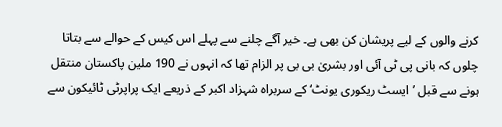کرنے والوں کے لیے پریشان کن بھی ہے۔ خیر آگے چلنے سے پہلے اس کیس کے حوالے سے بتاتا چلوں کہ بانی پی ٹی آئی اور بشریٰ بی بی پر الزام تھا کہ انہوں نے 190 ملین پاکستان منتقل ہونے سے قبل ’ایسٹ ریکوری یونٹ‘ کے سربراہ شہزاد اکبر کے ذریعے ایک پراپرٹی ٹائیکون سے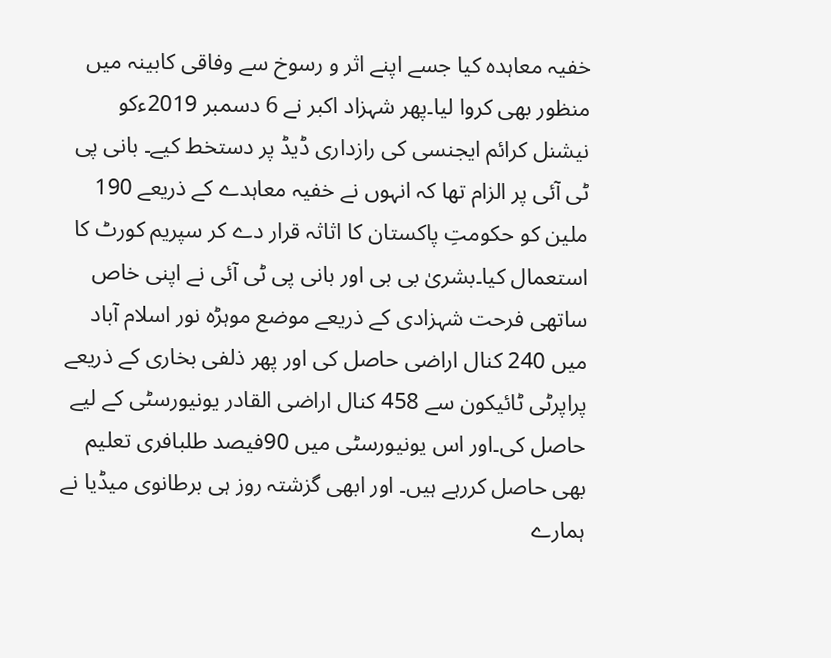خفیہ معاہدہ کیا جسے اپنے اثر و رسوخ سے وفاقی کابینہ میں منظور بھی کروا لیا۔پھر شہزاد اکبر نے 6 دسمبر 2019ءکو نیشنل کرائم ایجنسی کی رازداری ڈیڈ پر دستخط کیے۔ بانی پی ٹی آئی پر الزام تھا کہ انہوں نے خفیہ معاہدے کے ذریعے 190 ملین کو حکومتِ پاکستان کا اثاثہ قرار دے کر سپریم کورٹ کا استعمال کیا۔بشریٰ بی بی اور بانی پی ٹی آئی نے اپنی خاص ساتھی فرحت شہزادی کے ذریعے موضع موہڑہ نور اسلام آباد میں 240 کنال اراضی حاصل کی اور پھر ذلفی بخاری کے ذریعے پراپرٹی ٹائیکون سے 458 کنال اراضی القادر یونیورسٹی کے لیے حاصل کی۔اور اس یونیورسٹی میں 90فیصد طلبافری تعلیم بھی حاصل کررہے ہیں۔ اور ابھی گزشتہ روز ہی برطانوی میڈیا نے ہمارے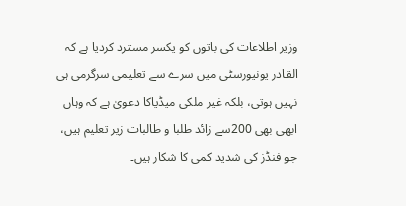وزیر اطلاعات کی باتوں کو یکسر مسترد کردیا ہے کہ القادر یونیورسٹی میں سرے سے تعلیمی سرگرمی ہی نہیں ہوتی، بلکہ غیر ملکی میڈیاکا دعویٰ ہے کہ وہاں ابھی بھی 200سے زائد طلبا و طالبات زیر تعلیم ہیں، جو فنڈز کی شدید کمی کا شکار ہیں۔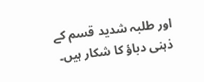اور طلبہ شدید قسم کے ذہنی دباؤ کا شکار ہیں۔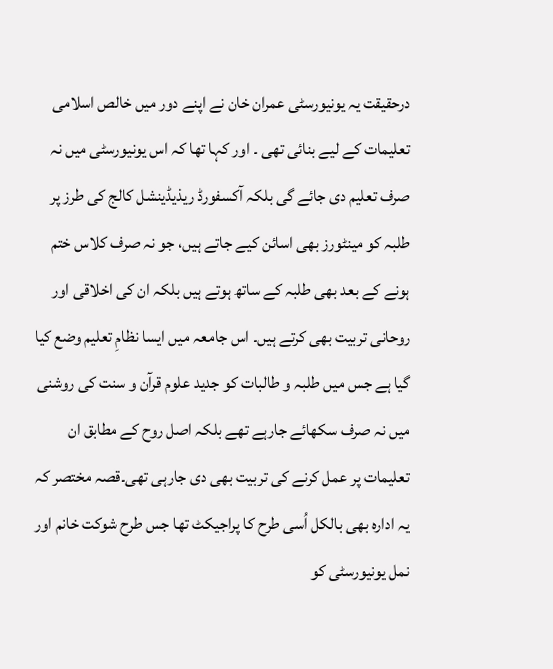درحقیقت یہ یونیورسٹی عمران خان نے اپنے دور میں خالص اسلامی تعلیمات کے لیے بنائی تھی ۔ اور کہا تھا کہ اس یونیورسٹی میں نہ صرف تعلیم دی جائے گی بلکہ آکسفورڈ ریذیڈینشل کالج کی طرز پر طلبہ کو مینٹورز بھی اسائن کیے جاتے ہیں، جو نہ صرف کلاس ختم ہونے کے بعد بھی طلبہ کے ساتھ ہوتے ہیں بلکہ ان کی اخلاقی اور روحانی تربیت بھی کرتے ہیں۔ اس جامعہ میں ایسا نظامِ تعلیم وضع کیا گیا ہے جس میں طلبہ و طالبات کو جدید علوم قرآن و سنت کی روشنی میں نہ صرف سکھائے جارہے تھے بلکہ اصل روح کے مطابق ان تعلیمات پر عمل کرنے کی تربیت بھی دی جارہی تھی۔قصہ مختصر کہ یہ ادارہ بھی بالکل اُسی طرح کا پراجیکٹ تھا جس طرح شوکت خانم اور نمل یونیورسٹی کو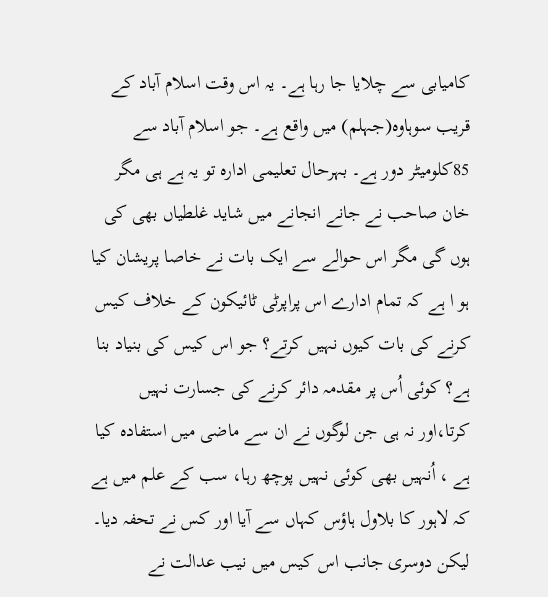کامیابی سے چلایا جا رہا ہے۔ یہ اس وقت اسلام آباد کے قریب سوہاوہ(جہلم) میں واقع ہے۔ جو اسلام آباد سے 85کلومیٹر دور ہے۔ بہرحال تعلیمی ادارہ تو یہ ہے ہی مگر خان صاحب نے جانے انجانے میں شاید غلطیاں بھی کی ہوں گی مگر اس حوالے سے ایک بات نے خاصا پریشان کیا ہو ا ہے کہ تمام ادارے اس پراپرٹی ٹائیکون کے خلاف کیس کرنے کی بات کیوں نہیں کرتے؟ جو اس کیس کی بنیاد بنا ہے؟ کوئی اُس پر مقدمہ دائر کرنے کی جسارت نہیں کرتا،اور نہ ہی جن لوگوں نے ان سے ماضی میں استفادہ کیا ہے ، اُنہیں بھی کوئی نہیں پوچھ رہا، سب کے علم میں ہے کہ لاہور کا بلاول ہاؤس کہاں سے آیا اور کس نے تحفہ دیا۔ لیکن دوسری جانب اس کیس میں نیب عدالت نے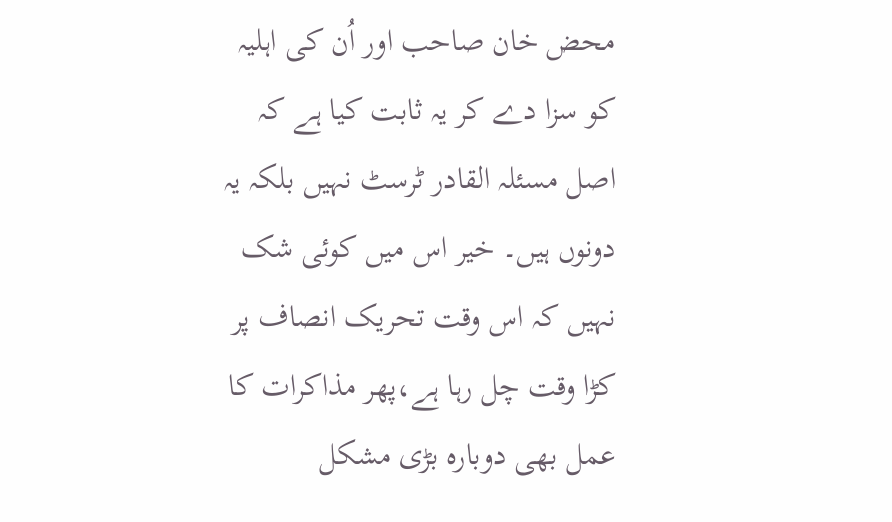محض خان صاحب اور اُن کی اہلیہ کو سزا دے کر یہ ثابت کیا ہے کہ اصل مسئلہ القادر ٹرسٹ نہیں بلکہ یہ دونوں ہیں۔ خیر اس میں کوئی شک نہیں کہ اس وقت تحریک انصاف پر کڑا وقت چل رہا ہے،پھر مذاکرات کا عمل بھی دوبارہ بڑی مشکل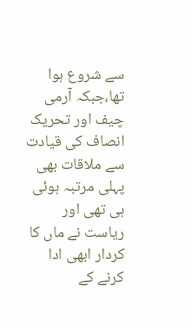سے شروع ہوا تھا،جبکہ آرمی چیف اور تحریک انصاف کی قیادت سے ملاقات بھی پہلی مرتبہ ہوئی ہی تھی اور ریاست نے ماں کا کردار ابھی ادا کرنے کے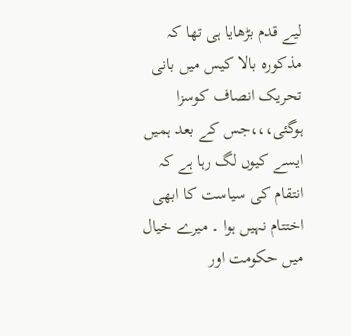لیے قدم بڑھایا ہی تھا کہ مذکورہ بالا کیس میں بانی تحریک انصاف کوسزا ہوگئی،،،جس کے بعد ہمیں ایسے کیوں لگ رہا ہے کہ انتقام کی سیاست کا ابھی اختتام نہیں ہوا ۔ میرے خیال میں حکومت اور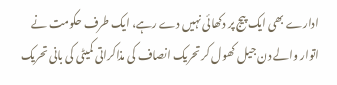ادارے بھی ایک پیج پر دکھائی نہیں دے رہے، ایک طرف حکومت نے اتوار والے دن جیل کھول کر تحریک انصاف کی مذاکراتی کمیٹی کی بانی تحریک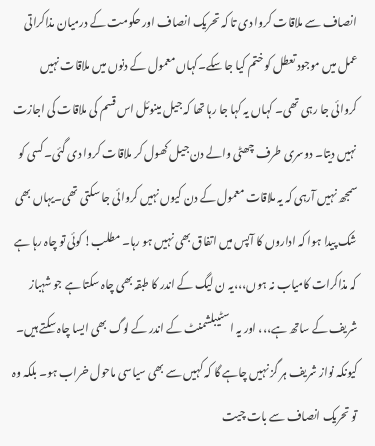انصاف سے ملاقات کروا دی تا کہ تحریک انصاف اور حکومت کے درمیان مذاکراتی عمل میں موجود تعطل کو ختم کیا جا سکے۔کہاں معمول کے دنوں میں ملاقات نہیں کروائی جا رہی تھی۔ کہاں یہ کہا جا رہا تھا کہ جیل مینوئل اس قسم کی ملاقات کی اجازت نہیں دیتا۔ دوسری طرف چھٹی والے دن جیل کھول کر ملاقات کروا دی گئی۔ کسی کو سمجھ نہیں آرہی کہ یہ ملاقات معمول کے دن کیوں نہیں کروائی جا سکتی تھی۔یہاں بھی شک پیدا ہوا کہ اداروں کا آپس میں اتفاق بھی نہیں ہو رہا۔ مطلب! کوئی تو چاہ رہا ہے کہ مذاکرات کامیاب نہ ہوں،،،یہ ن لیگ کے اندر کا طبقہ بھی چاہ سکتا ہے جو شہباز شریف کے ساتھ ہے،،، اور یہ اسٹیبلشمنٹ کے اندر کے لوگ بھی ایسا چاہ سکتے ہیں۔ کیونکہ نواز شریف ہر گز نہیں چاہے گا کہ کہیں سے بھی سیاسی ماحول خراب ہو۔ بلکہ وہ تو تحریک انصاف سے بات چیت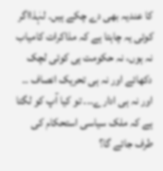کا عندیہ بھی دے چکے ہیں۔ لہٰذااگر کوئی یہ چاہتا ہے کہ مذاکرات کامیاب نہ ہوں، نہ حکومت ہی کوئی لچک دکھائے اور نہ ہی تحریک انصاف ۔۔ اور نہ ہی ادارے۔۔۔ تو کیا آپ کو لگتا ہے کہ ملک سیاسی استحکام کی طرف جائے گا؟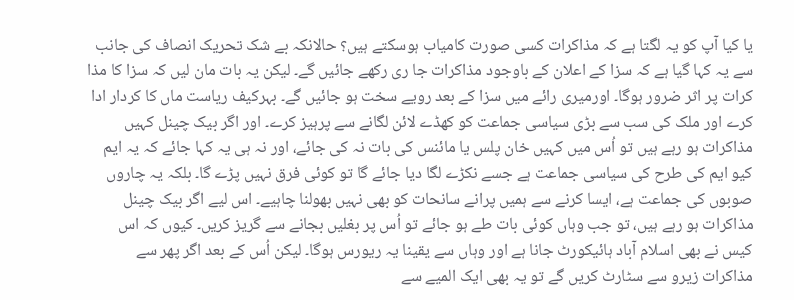یا کیا آپ کو یہ لگتا ہے کہ مذاکرات کسی صورت کامیاب ہوسکتے ہیں؟ حالانکہ بے شک تحریک انصاف کی جانب سے یہ کہا گیا ہے کہ سزا کے اعلان کے باوجود مذاکرات جا ری رکھے جائیں گے۔ لیکن یہ بات مان لیں کہ سزا کا مذا کرات پر اثر ضرور ہوگا۔ اورمیری رائے میں سزا کے بعد رویے سخت ہو جائیں گے۔ بہرکیف ریاست ماں کا کردار ادا کرے اور ملک کی سب سے بڑی سیاسی جماعت کو کھڈے لائن لگانے سے پرہیز کرے۔ اور اگر بیک چینل کہیں مذاکرات ہو رہے ہیں تو اُس میں کہیں خان پلس یا مائنس کی بات نہ کی جائے، اور نہ ہی یہ کہا جائے کہ یہ ایم کیو ایم کی طرح کی سیاسی جماعت ہے جسے نکڑے لگا دیا جائے گا تو کوئی فرق نہیں پڑے گا۔ بلکہ یہ چاروں صوبوں کی جماعت ہے، ایسا کرنے سے ہمیں پرانے سانحات کو بھی نہیں بھولنا چاہیے۔ اس لیے اگر بیک چینل مذاکرات ہو رہے ہیں، تو جب وہاں کوئی بات طے ہو جائے تو اُس پر بغلیں بجانے سے گریز کریں۔ کیوں کہ اس کیس نے بھی اسلام آباد ہائیکورٹ جانا ہے اور وہاں سے یقینا یہ ریورس ہوگا۔ لیکن اُس کے بعد اگر پھر سے مذاکرات زیرو سے سٹارٹ کریں گے تو یہ بھی ایک المیے سے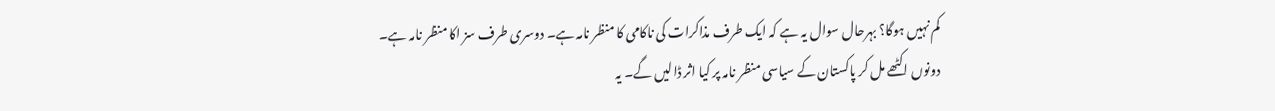کم نہیں ہوگا؟ بہرحال سوال یہ ہے کہ ایک طرف مذاکرات کی ناکامی کا منظر نامہ ہے۔ دوسری طرف سز اکا منظر نامہ ہے۔ دونوں اکٹھے مل کر پاکستان کے سیاسی منظر نامہ پر کیا اثر ڈالیں گے۔ یہ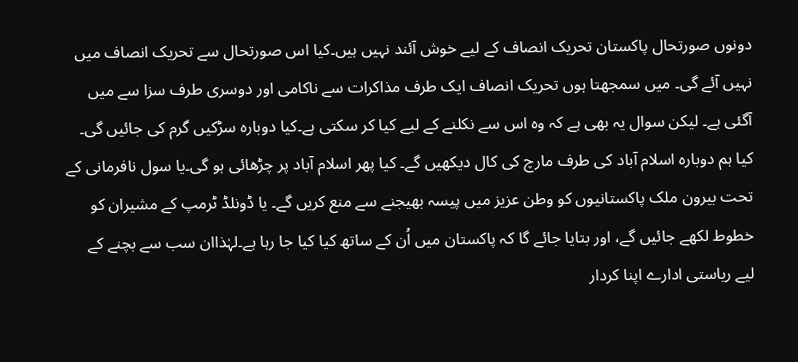دونوں صورتحال پاکستان تحریک انصاف کے لیے خوش آئند نہیں ہیں۔کیا اس صورتحال سے تحریک انصاف میں نہیں آئے گی۔ میں سمجھتا ہوں تحریک انصاف ایک طرف مذاکرات سے ناکامی اور دوسری طرف سزا سے میں آگئی ہے۔ لیکن سوال یہ بھی ہے کہ وہ اس سے نکلنے کے لیے کیا کر سکتی ہے۔کیا دوبارہ سڑکیں گرم کی جائیں گی۔ کیا ہم دوبارہ اسلام آباد کی طرف مارچ کی کال دیکھیں گے۔ کیا پھر اسلام آباد پر چڑھائی ہو گی۔یا سول نافرمانی کے تحت بیرون ملک پاکستانیوں کو وطن عزیز میں پیسہ بھیجنے سے منع کریں گے۔ یا ڈونلڈ ٹرمپ کے مشیران کو خطوط لکھے جائیں گے، اور بتایا جائے گا کہ پاکستان میں اُن کے ساتھ کیا کیا جا رہا ہے۔لہٰذاان سب سے بچنے کے لیے ریاستی ادارے اپنا کردار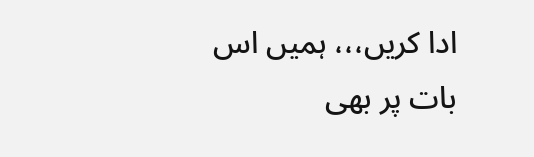ادا کریں،،، ہمیں اس بات پر بھی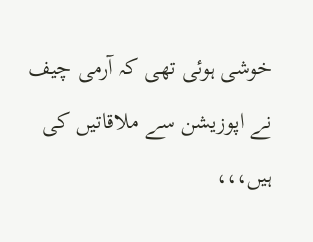خوشی ہوئی تھی کہ آرمی چیف نے اپوزیشن سے ملاقاتیں کی ہیں،،،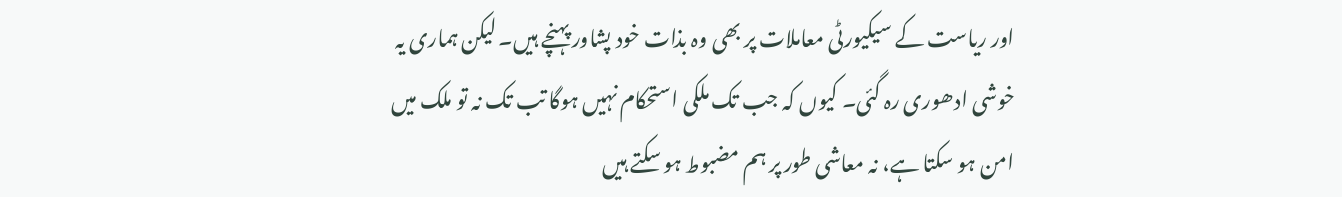اور ریاست کے سیکیورٹی معاملات پر بھی وہ بذات خود پشاور پہنچے ہیں۔ لیکن ہماری یہ خوشی ادھوری رہ گئی۔ کیوں کہ جب تک ملکی استحکام نہیں ہوگا تب تک نہ تو ملک میں امن ہو سکتا ہے، نہ معاشی طور پر ہم مضبوط ہو سکتے ہیں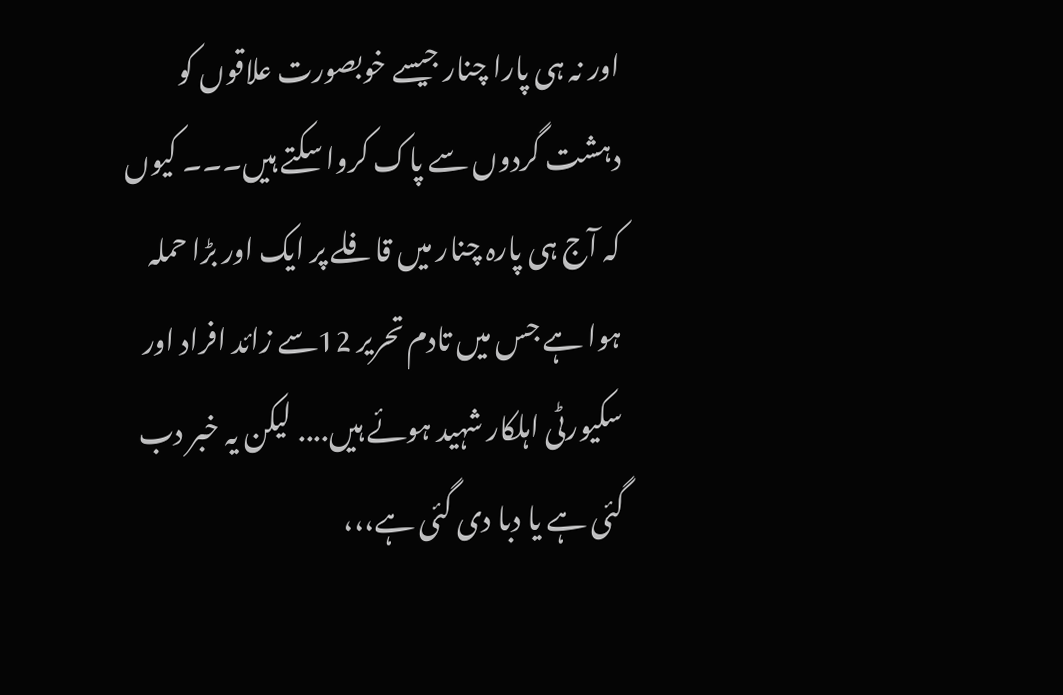اور نہ ہی پارا چنار جیسے خوبصورت علاقوں کو دہشت گردوں سے پاک کروا سکتے ہیں۔۔۔ کیوں کہ آج ہی پارہ چنار میں قافلے پر ایک اور بڑا حملہ ہوا ہے جس میں تادم تحریر 12سے زائد افراد اور سکیورٹی اہلکار شہید ہوئے ہیں.... لیکن یہ خبر دب گئی ہے یا دبا دی گئی ہے،،،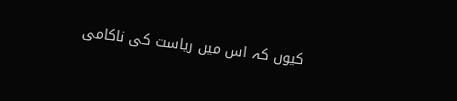کیوں کہ اس میں ریاست کی ناکامی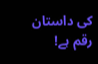کی داستان رقم ہے!